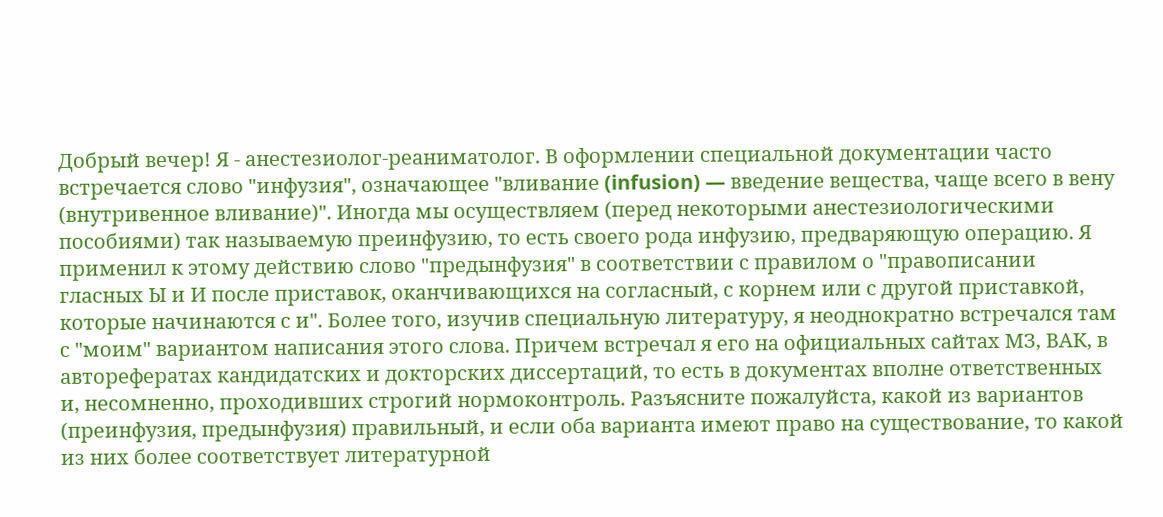Добрый вечер! Я - анестезиолог-реаниматолог. В оформлении специальной документации часто встречается слово "инфузия", означающее "вливание (infusion) — введение вещества, чаще всего в вену (внутривенное вливание)". Иногда мы осуществляем (перед некоторыми анестезиологическими пособиями) так называемую преинфузию, то есть своего рода инфузию, предваряющую операцию. Я применил к этому действию слово "предынфузия" в соответствии с правилом о "правописании гласных Ы и И после приставок, оканчивающихся на согласный, с корнем или с другой приставкой, которые начинаются с и". Более того, изучив специальную литературу, я неоднократно встречался там с "моим" вариантом написания этого слова. Причем встречал я его на официальных сайтах МЗ, ВАК, в авторефератах кандидатских и докторских диссертаций, то есть в документах вполне ответственных и, несомненно, проходивших строгий нормоконтроль. Разъясните пожалуйста, какой из вариантов (преинфузия, предынфузия) правильный, и если оба варианта имеют право на существование, то какой из них более соответствует литературной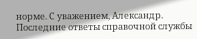норме. С уважением, Александр.
Последние ответы справочной службы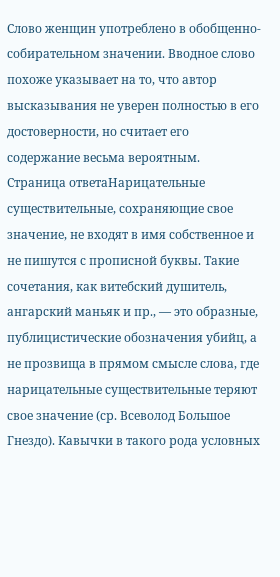Слово женщин употреблено в обобщенно-собирательном значении. Вводное слово похоже указывает на то, что автор высказывания не уверен полностью в его достоверности, но считает его содержание весьма вероятным.
Страница ответаНарицательные существительные, сохраняющие свое значение, не входят в имя собственное и не пишутся с прописной буквы. Такие сочетания, как витебский душитель, ангарский маньяк и пр., — это образные, публицистические обозначения убийц, а не прозвища в прямом смысле слова, где нарицательные существительные теряют свое значение (ср. Всеволод Большое Гнездо). Кавычки в такого рода условных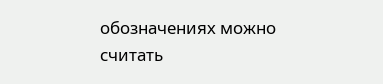обозначениях можно считать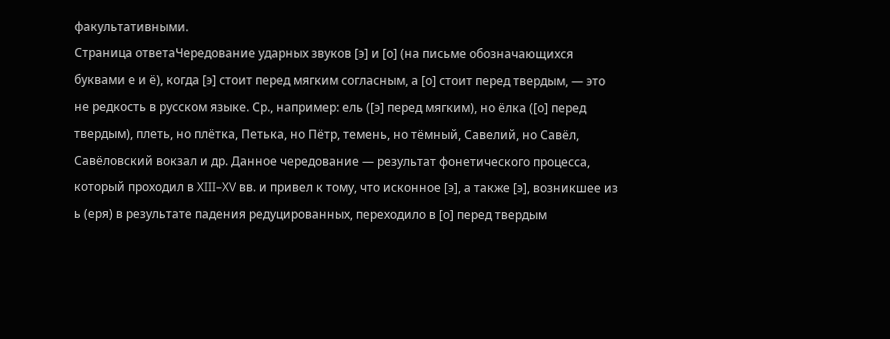факультативными.
Страница ответаЧередование ударных звуков [э] и [о] (на письме обозначающихся буквами е и ё), когда [э] стоит перед мягким согласным, а [о] стоит перед твердым, — это не редкость в русском языке. Ср., например: ель ([э] перед мягким), но ёлка ([о] перед твердым), плеть, но плётка, Петька, но Пётр, темень, но тёмный, Савелий, но Савёл, Савёловский вокзал и др. Данное чередование — результат фонетического процесса, который проходил в XIII–XV вв. и привел к тому, что исконное [э], а также [э], возникшее из ь (еря) в результате падения редуцированных, переходило в [о] перед твердым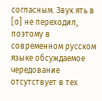согласным. Звук ять в [о] не переходил, поэтому в современном русском языке обсуждаемое чередование отсутствует в тех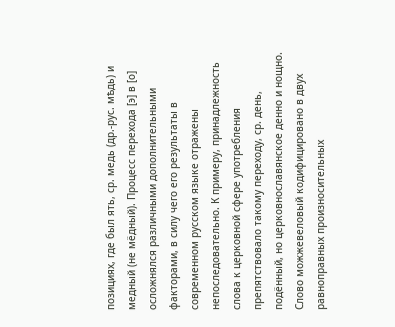позициях, где был ять, ср. медь (др.-рус. мѣдь) и медный (не мёдный). Процесс перехода [э] в [о] осложнялся различными дополнительными факторами, в силу чего его результаты в современном русском языке отражены непоследовательно. К примеру, принадлежность слова к церковной сфере употребления препятствовало такому переходу, ср. день, подённый, но церковнославянское денно и нощно. Слово можжевеловый кодифицировано в двух равноправных произносительных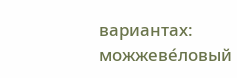вариантах: можжеве́ловый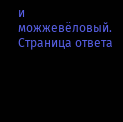и можжевёловый.
Страница ответа